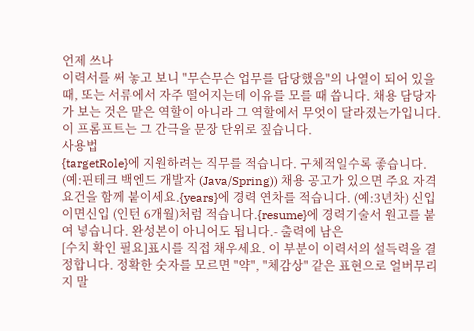언제 쓰나
이력서를 써 놓고 보니 "무슨무슨 업무를 담당했음"의 나열이 되어 있을 때, 또는 서류에서 자주 떨어지는데 이유를 모를 때 씁니다. 채용 담당자가 보는 것은 맡은 역할이 아니라 그 역할에서 무엇이 달라졌는가입니다. 이 프롬프트는 그 간극을 문장 단위로 짚습니다.
사용법
{targetRole}에 지원하려는 직무를 적습니다. 구체적일수록 좋습니다. (예:핀테크 백엔드 개발자 (Java/Spring)) 채용 공고가 있으면 주요 자격 요건을 함께 붙이세요.{years}에 경력 연차를 적습니다. (예:3년차) 신입이면신입 (인턴 6개월)처럼 적습니다.{resume}에 경력기술서 원고를 붙여 넣습니다. 완성본이 아니어도 됩니다.- 출력에 남은
[수치 확인 필요]표시를 직접 채우세요. 이 부분이 이력서의 설득력을 결정합니다. 정확한 숫자를 모르면 "약", "체감상" 같은 표현으로 얼버무리지 말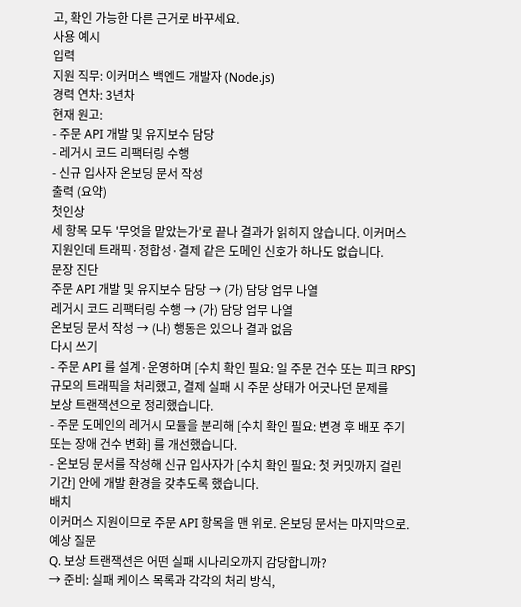고, 확인 가능한 다른 근거로 바꾸세요.
사용 예시
입력
지원 직무: 이커머스 백엔드 개발자 (Node.js)
경력 연차: 3년차
현재 원고:
- 주문 API 개발 및 유지보수 담당
- 레거시 코드 리팩터링 수행
- 신규 입사자 온보딩 문서 작성
출력 (요약)
첫인상
세 항목 모두 '무엇을 맡았는가'로 끝나 결과가 읽히지 않습니다. 이커머스
지원인데 트래픽·정합성·결제 같은 도메인 신호가 하나도 없습니다.
문장 진단
주문 API 개발 및 유지보수 담당 → (가) 담당 업무 나열
레거시 코드 리팩터링 수행 → (가) 담당 업무 나열
온보딩 문서 작성 → (나) 행동은 있으나 결과 없음
다시 쓰기
- 주문 API 를 설계·운영하며 [수치 확인 필요: 일 주문 건수 또는 피크 RPS]
규모의 트래픽을 처리했고, 결제 실패 시 주문 상태가 어긋나던 문제를
보상 트랜잭션으로 정리했습니다.
- 주문 도메인의 레거시 모듈을 분리해 [수치 확인 필요: 변경 후 배포 주기
또는 장애 건수 변화] 를 개선했습니다.
- 온보딩 문서를 작성해 신규 입사자가 [수치 확인 필요: 첫 커밋까지 걸린
기간] 안에 개발 환경을 갖추도록 했습니다.
배치
이커머스 지원이므로 주문 API 항목을 맨 위로. 온보딩 문서는 마지막으로.
예상 질문
Q. 보상 트랜잭션은 어떤 실패 시나리오까지 감당합니까?
→ 준비: 실패 케이스 목록과 각각의 처리 방식,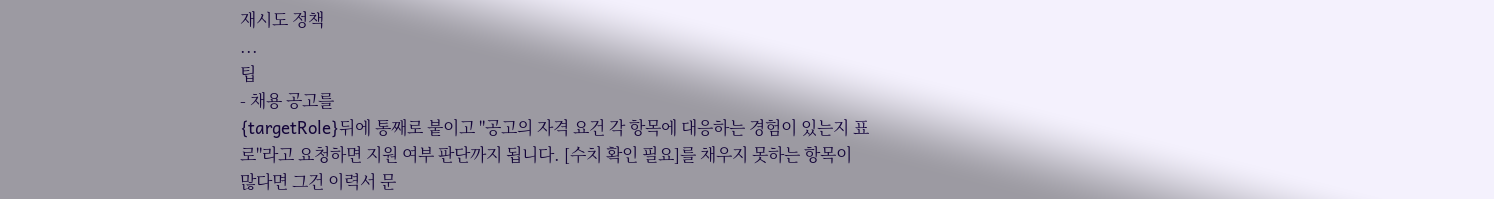재시도 정책
...
팁
- 채용 공고를
{targetRole}뒤에 통째로 붙이고 "공고의 자격 요건 각 항목에 대응하는 경험이 있는지 표로"라고 요청하면 지원 여부 판단까지 됩니다. [수치 확인 필요]를 채우지 못하는 항목이 많다면 그건 이력서 문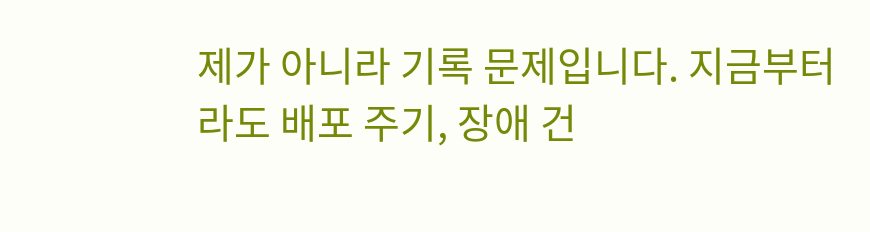제가 아니라 기록 문제입니다. 지금부터라도 배포 주기, 장애 건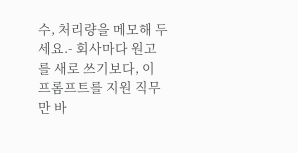수, 처리량을 메모해 두세요.- 회사마다 원고를 새로 쓰기보다, 이 프롬프트를 지원 직무만 바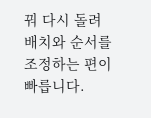꿔 다시 돌려 배치와 순서를 조정하는 편이 빠릅니다.